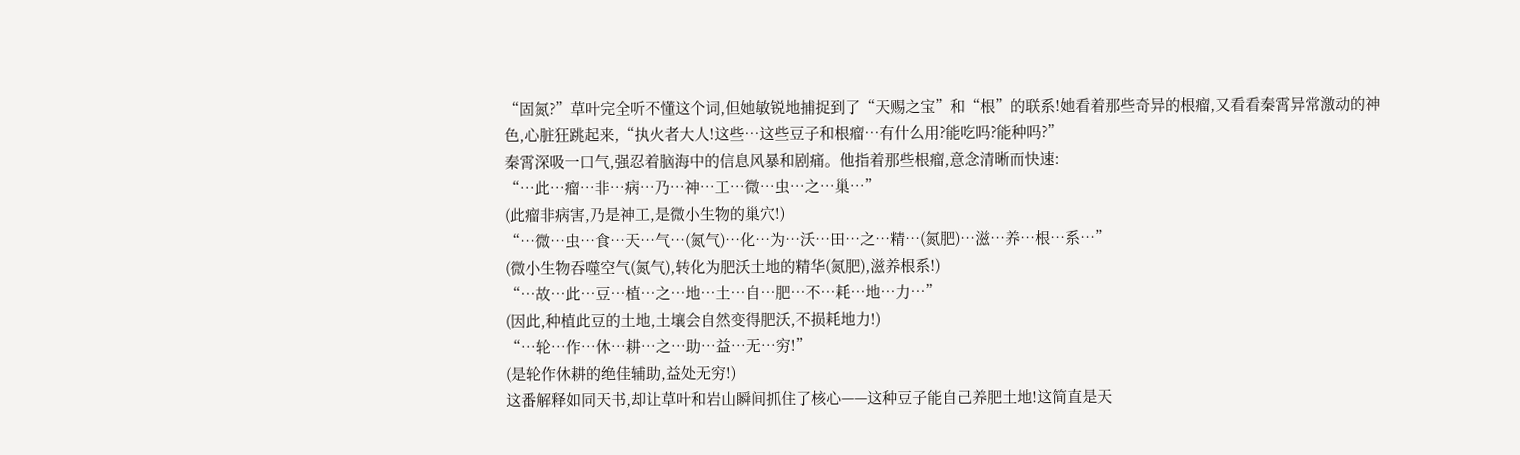“固氮?”草叶完全听不懂这个词,但她敏锐地捕捉到了“天赐之宝”和“根”的联系!她看着那些奇异的根瘤,又看看秦霄异常激动的神色,心脏狂跳起来,“执火者大人!这些…这些豆子和根瘤…有什么用?能吃吗?能种吗?”
秦霄深吸一口气,强忍着脑海中的信息风暴和剧痛。他指着那些根瘤,意念清晰而快速:
“…此…瘤…非…病…乃…神…工…微…虫…之…巢…”
(此瘤非病害,乃是神工,是微小生物的巢穴!)
“…微…虫…食…天…气…(氮气)…化…为…沃…田…之…精…(氮肥)…滋…养…根…系…”
(微小生物吞噬空气(氮气),转化为肥沃土地的精华(氮肥),滋养根系!)
“…故…此…豆…植…之…地…土…自…肥…不…耗…地…力…”
(因此,种植此豆的土地,土壤会自然变得肥沃,不损耗地力!)
“…轮…作…休…耕…之…助…益…无…穷!”
(是轮作休耕的绝佳辅助,益处无穷!)
这番解释如同天书,却让草叶和岩山瞬间抓住了核心——这种豆子能自己养肥土地!这简直是天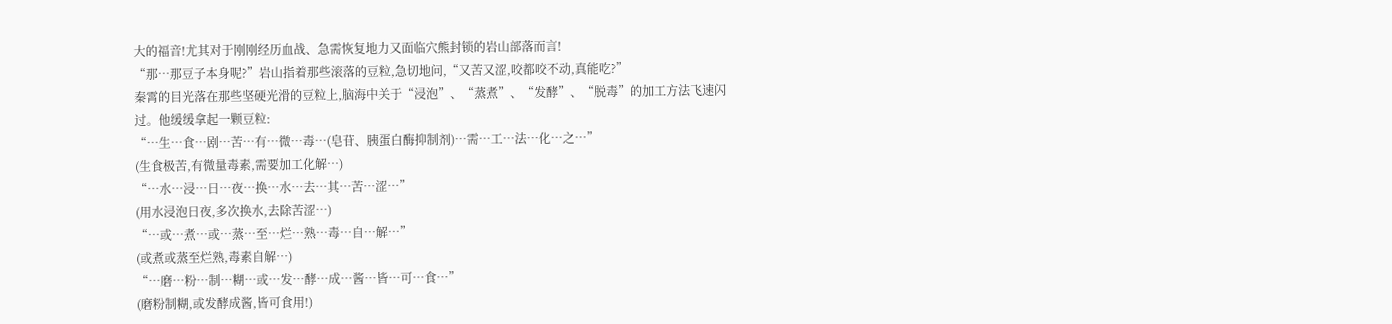大的福音!尤其对于刚刚经历血战、急需恢复地力又面临穴熊封锁的岩山部落而言!
“那…那豆子本身呢?”岩山指着那些滚落的豆粒,急切地问,“又苦又涩,咬都咬不动,真能吃?”
秦霄的目光落在那些坚硬光滑的豆粒上,脑海中关于“浸泡”、“蒸煮”、“发酵”、“脱毒”的加工方法飞速闪过。他缓缓拿起一颗豆粒:
“…生…食…剧…苦…有…微…毒…(皂苷、胰蛋白酶抑制剂)…需…工…法…化…之…”
(生食极苦,有微量毒素,需要加工化解…)
“…水…浸…日…夜…换…水…去…其…苦…涩…”
(用水浸泡日夜,多次换水,去除苦涩…)
“…或…煮…或…蒸…至…烂…熟…毒…自…解…”
(或煮或蒸至烂熟,毒素自解…)
“…磨…粉…制…糊…或…发…酵…成…酱…皆…可…食…”
(磨粉制糊,或发酵成酱,皆可食用!)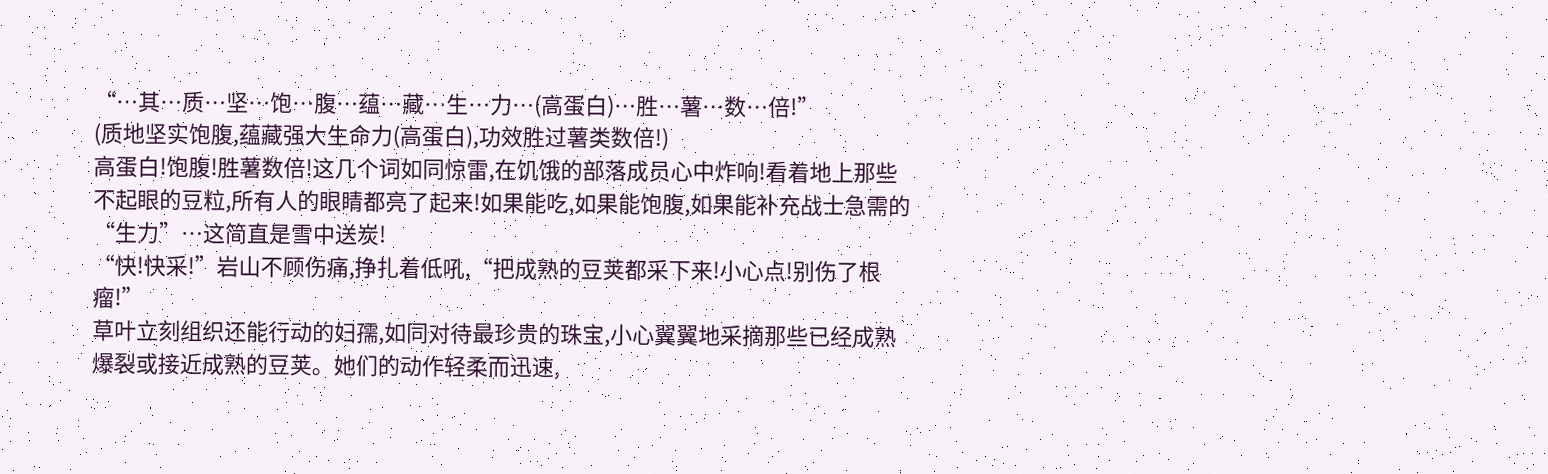“…其…质…坚…饱…腹…蕴…藏…生…力…(高蛋白)…胜…薯…数…倍!”
(质地坚实饱腹,蕴藏强大生命力(高蛋白),功效胜过薯类数倍!)
高蛋白!饱腹!胜薯数倍!这几个词如同惊雷,在饥饿的部落成员心中炸响!看着地上那些不起眼的豆粒,所有人的眼睛都亮了起来!如果能吃,如果能饱腹,如果能补充战士急需的“生力”…这简直是雪中送炭!
“快!快采!”岩山不顾伤痛,挣扎着低吼,“把成熟的豆荚都采下来!小心点!别伤了根瘤!”
草叶立刻组织还能行动的妇孺,如同对待最珍贵的珠宝,小心翼翼地采摘那些已经成熟爆裂或接近成熟的豆荚。她们的动作轻柔而迅速,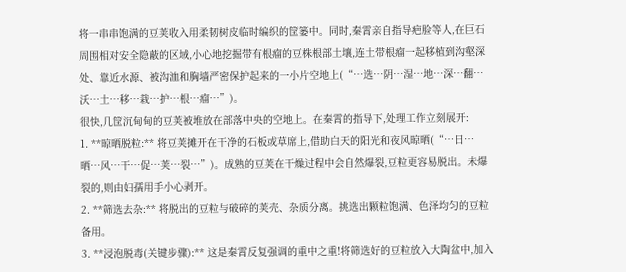将一串串饱满的豆荚收入用柔韧树皮临时编织的筐篓中。同时,秦霄亲自指导疤脸等人,在巨石周围相对安全隐蔽的区域,小心地挖掘带有根瘤的豆株根部土壤,连土带根瘤一起移植到沟壑深处、靠近水源、被沟洫和胸墙严密保护起来的一小片空地上(“…选…阴…湿…地…深…翻…沃…土…移…栽…护…根…瘤…”)。
很快,几筐沉甸甸的豆荚被堆放在部落中央的空地上。在秦霄的指导下,处理工作立刻展开:
1. **晾晒脱粒:** 将豆荚摊开在干净的石板或草席上,借助白天的阳光和夜风晾晒(“…日…晒…风…干…促…荚…裂…”)。成熟的豆荚在干燥过程中会自然爆裂,豆粒更容易脱出。未爆裂的,则由妇孺用手小心剥开。
2. **筛选去杂:** 将脱出的豆粒与破碎的荚壳、杂质分离。挑选出颗粒饱满、色泽均匀的豆粒备用。
3. **浸泡脱毒(关键步骤):** 这是秦霄反复强调的重中之重!将筛选好的豆粒放入大陶盆中,加入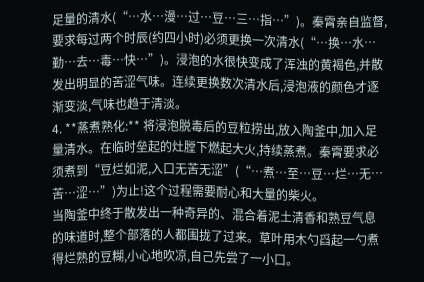足量的清水(“…水…漫…过…豆…三…指…”)。秦霄亲自监督,要求每过两个时辰(约四小时)必须更换一次清水(“…换…水…勤…去…毒…快…”)。浸泡的水很快变成了浑浊的黄褐色,并散发出明显的苦涩气味。连续更换数次清水后,浸泡液的颜色才逐渐变淡,气味也趋于清淡。
4. **蒸煮熟化:** 将浸泡脱毒后的豆粒捞出,放入陶釜中,加入足量清水。在临时垒起的灶膛下燃起大火,持续蒸煮。秦霄要求必须煮到“豆烂如泥,入口无苦无涩”(“…煮…至…豆…烂…无…苦…涩…”)为止!这个过程需要耐心和大量的柴火。
当陶釜中终于散发出一种奇异的、混合着泥土清香和熟豆气息的味道时,整个部落的人都围拢了过来。草叶用木勺舀起一勺煮得烂熟的豆糊,小心地吹凉,自己先尝了一小口。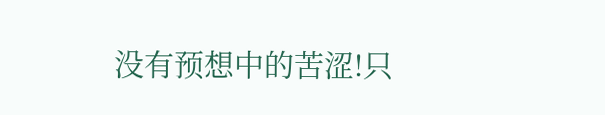没有预想中的苦涩!只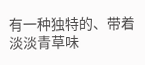有一种独特的、带着淡淡青草味